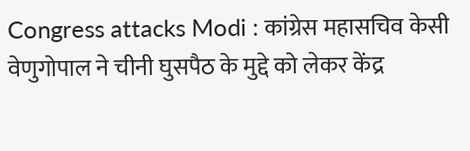Congress attacks Modi : कांग्रेस महासचिव केसी वेणुगोपाल ने चीनी घुसपैठ के मुद्दे को लेकर केंद्र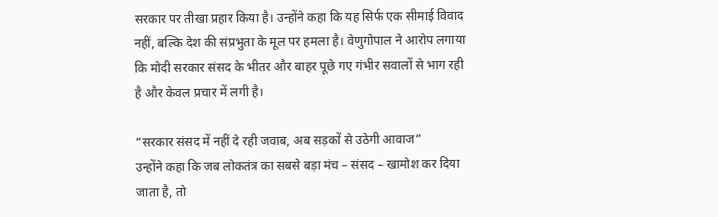सरकार पर तीखा प्रहार किया है। उन्होंने कहा कि यह सिर्फ एक सीमाई विवाद नहीं, बल्कि देश की संप्रभुता के मूल पर हमला है। वेणुगोपाल ने आरोप लगाया कि मोदी सरकार संसद के भीतर और बाहर पूछे गए गंभीर सवालों से भाग रही है और केवल प्रचार में लगी है।

“सरकार संसद में नहीं दे रही जवाब, अब सड़कों से उठेगी आवाज”
उन्होंने कहा कि जब लोकतंत्र का सबसे बड़ा मंच – संसद – खामोश कर दिया जाता है, तो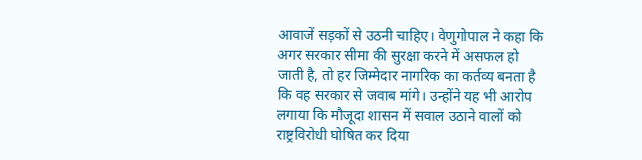आवाजें सड़कों से उठनी चाहिए। वेणुगोपाल ने कहा कि अगर सरकार सीमा की सुरक्षा करने में असफल हो जाती है, तो हर जिम्मेदार नागरिक का कर्तव्य बनता है कि वह सरकार से जवाब मांगे। उन्होंने यह भी आरोप लगाया कि मौजूदा शासन में सवाल उठाने वालों को राष्ट्रविरोधी घोषित कर दिया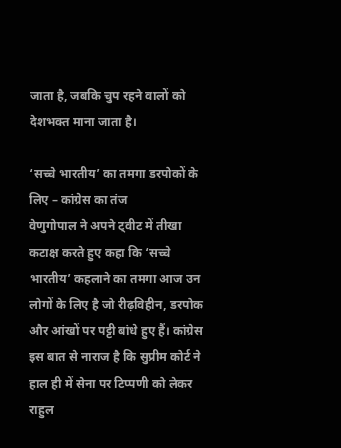जाता है, जबकि चुप रहने वालों को देशभक्त माना जाता है।

‘सच्चे भारतीय’ का तमगा डरपोकों के लिए – कांग्रेस का तंज
वेणुगोपाल ने अपने ट्वीट में तीखा कटाक्ष करते हुए कहा कि ‘सच्चे भारतीय’ कहलाने का तमगा आज उन लोगों के लिए है जो रीढ़विहीन, डरपोक और आंखों पर पट्टी बांधे हुए हैं। कांग्रेस इस बात से नाराज है कि सुप्रीम कोर्ट ने हाल ही में सेना पर टिप्पणी को लेकर राहुल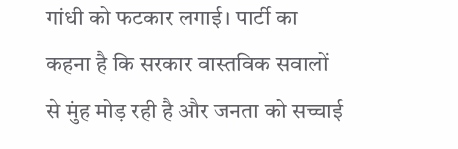गांधी को फटकार लगाई। पार्टी का कहना है कि सरकार वास्तविक सवालों से मुंह मोड़ रही है और जनता को सच्चाई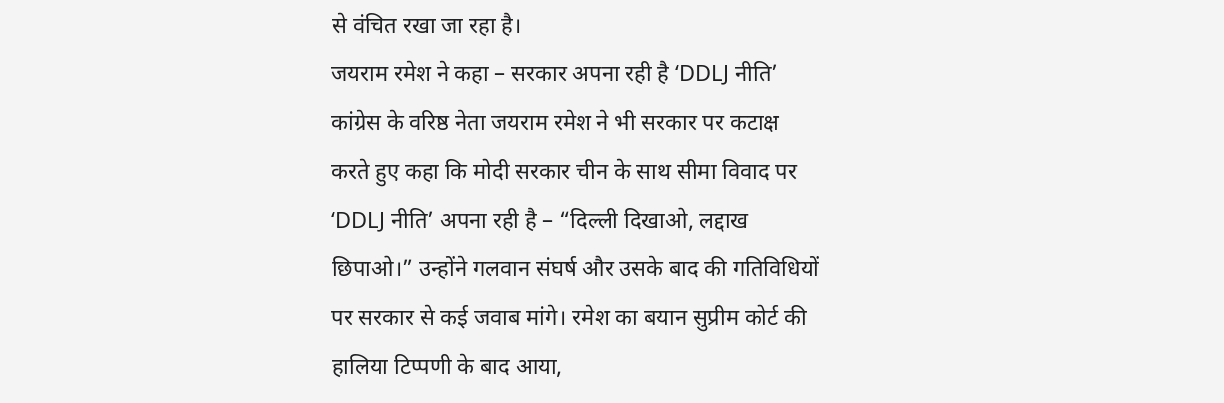से वंचित रखा जा रहा है।
जयराम रमेश ने कहा – सरकार अपना रही है ‘DDLJ नीति’
कांग्रेस के वरिष्ठ नेता जयराम रमेश ने भी सरकार पर कटाक्ष करते हुए कहा कि मोदी सरकार चीन के साथ सीमा विवाद पर ‘DDLJ नीति’ अपना रही है – “दिल्ली दिखाओ, लद्दाख छिपाओ।” उन्होंने गलवान संघर्ष और उसके बाद की गतिविधियों पर सरकार से कई जवाब मांगे। रमेश का बयान सुप्रीम कोर्ट की हालिया टिप्पणी के बाद आया,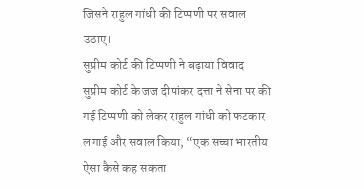जिसने राहुल गांधी की टिप्पणी पर सवाल उठाए।
सुप्रीम कोर्ट की टिप्पणी ने बढ़ाया विवाद
सुप्रीम कोर्ट के जज दीपांकर दत्ता ने सेना पर की गई टिप्पणी को लेकर राहुल गांधी को फटकार लगाई और सवाल किया, “एक सच्चा भारतीय ऐसा कैसे कह सकता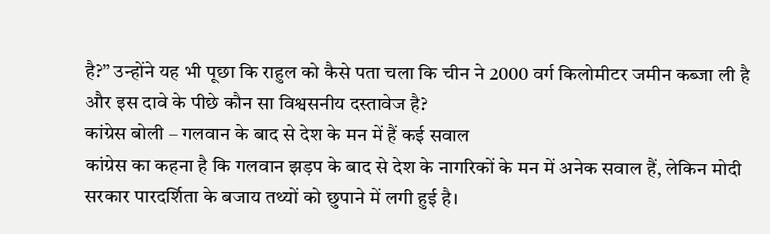है?” उन्होंने यह भी पूछा कि राहुल को कैसे पता चला कि चीन ने 2000 वर्ग किलोमीटर जमीन कब्जा ली है और इस दावे के पीछे कौन सा विश्वसनीय दस्तावेज है?
कांग्रेस बोली – गलवान के बाद से देश के मन में हैं कई सवाल
कांग्रेस का कहना है कि गलवान झड़प के बाद से देश के नागरिकों के मन में अनेक सवाल हैं, लेकिन मोदी सरकार पारदर्शिता के बजाय तथ्यों को छुपाने में लगी हुई है।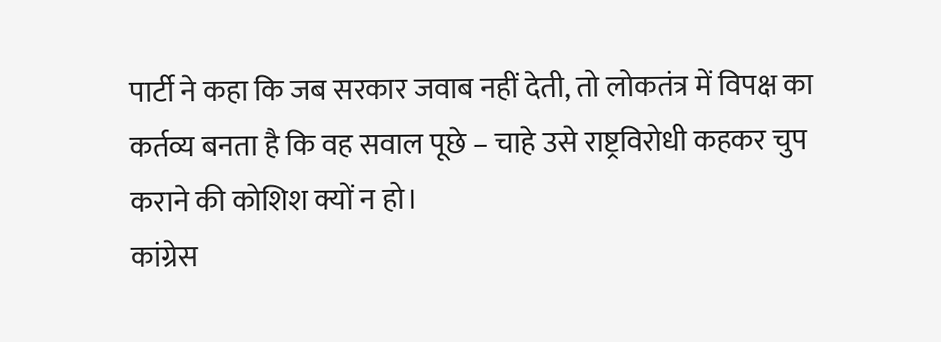पार्टी ने कहा कि जब सरकार जवाब नहीं देती, तो लोकतंत्र में विपक्ष का कर्तव्य बनता है कि वह सवाल पूछे – चाहे उसे राष्ट्रविरोधी कहकर चुप कराने की कोशिश क्यों न हो।
कांग्रेस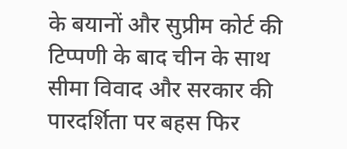के बयानों और सुप्रीम कोर्ट की टिप्पणी के बाद चीन के साथ सीमा विवाद और सरकार की पारदर्शिता पर बहस फिर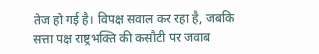तेज हो गई है। विपक्ष सवाल कर रहा है, जबकि सत्ता पक्ष राष्ट्रभक्ति की कसौटी पर जवाब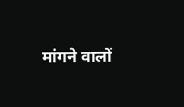मांगने वालों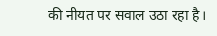की नीयत पर सवाल उठा रहा है।